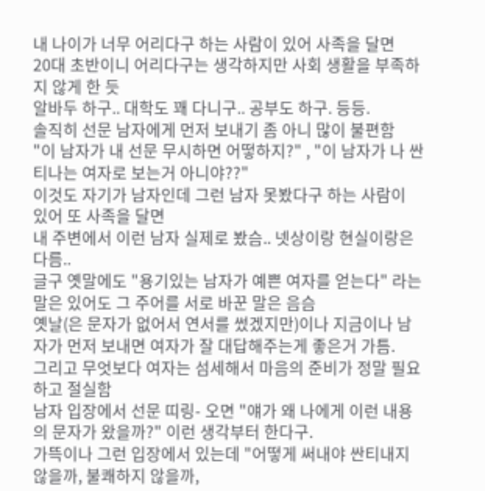내 나이가 너무 어리다구 하는 사람이 있어 사족을 달면
20대 초반이니 어리다구는 생각하지만 사회 생활을 부족하지 않게 한 듯
알바두 하구.. 대학도 꽤 다니구.. 공부도 하구. 등등.
솔직히 선문 남자에게 먼저 보내기 좀 아니 많이 불편함
"이 남자가 내 선문 무시하면 어떻하지?" , "이 남자가 나 싼티나는 여자로 보는거 아니야??"
이것도 자기가 남자인데 그런 남자 못봤다구 하는 사람이 있어 또 사족을 달면
내 주변에서 이런 남자 실제로 봤슴.. 넷상이랑 현실이랑은 다름..
글구 옛말에도 "용기있는 남자가 예쁜 여자를 얻는다" 라는 말은 있어도 그 주어를 서로 바꾼 말은 음슴
옛날(은 문자가 없어서 연서를 썼겠지만)이나 지금이나 남자가 먼저 보내면 여자가 잘 대답해주는게 좋은거 가틈.
그리고 무엇보다 여자는 섬세해서 마음의 준비가 정말 필요하고 절실함
남자 입장에서 선문 띠링- 오면 "얘가 왜 나에게 이런 내용의 문자가 왔을까?" 이런 생각부터 한다구.
가뜩이나 그런 입장에서 있는데 "어떻게 써내야 싼티내지 않을까, 불쾌하지 않을까,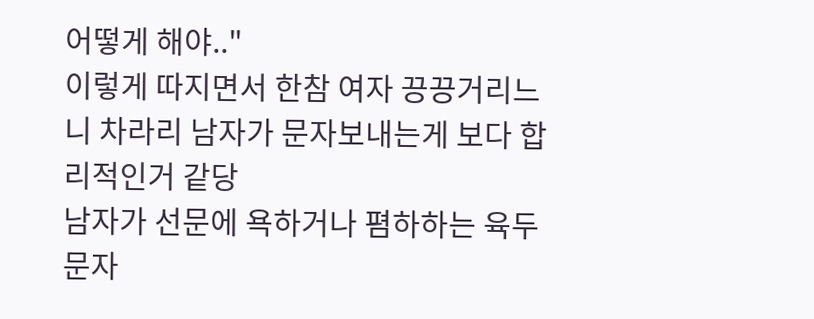어떻게 해야.."
이렇게 따지면서 한참 여자 끙끙거리느니 차라리 남자가 문자보내는게 보다 합리적인거 같당
남자가 선문에 욕하거나 폄하하는 육두문자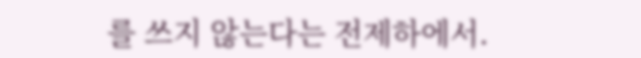를 쓰지 않는다는 전제하에서.